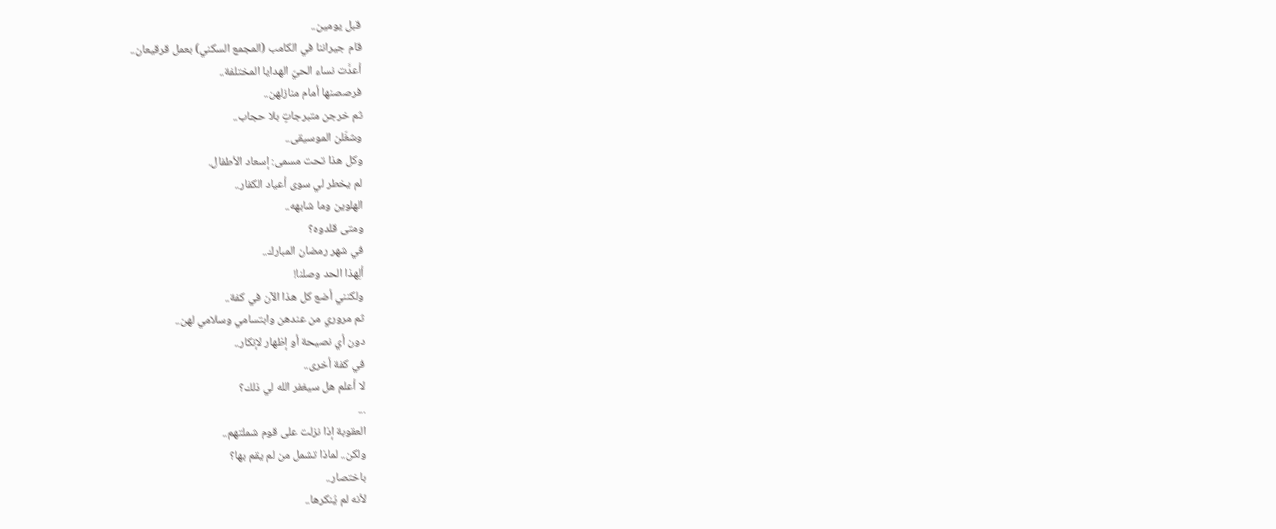قبل يومين..
قام جيراننا في الكامب (المجمع السكني) بعمل قرقيعان..
أعدَّت نساء الحيّ الهدايا المختلفة..
فرصصنها أمام منازلهن..
ثم خرجن متبرجاتٍ بلا حجاب..
وشغّلن الموسيقى..
وكل هذا تحت مسمى: إسعاد الأطفال.
لم يخطر لي سوى أعياد الكفار..
الهلوين وما شابهه..
ومتى قلدوه؟
في شهر رمضان المبارك..
ألِهذا الحد وصلنا!
ولكنني أضع كل هذا الآن في كفة..
ثم مروري من عندهن وابتسامي وسلامي لهن..
دون أي نصيحة أو إظهار لإنكار..
في كفة أخرى..
لا أعلم هل سيغفر الله لي ذلك؟
...
العقوبة إذا نزلت على قوم شملتهم..
ولكن.. لماذا تشمل من لم يقم بها؟
باختصار..
لأنه لم يُنكرها..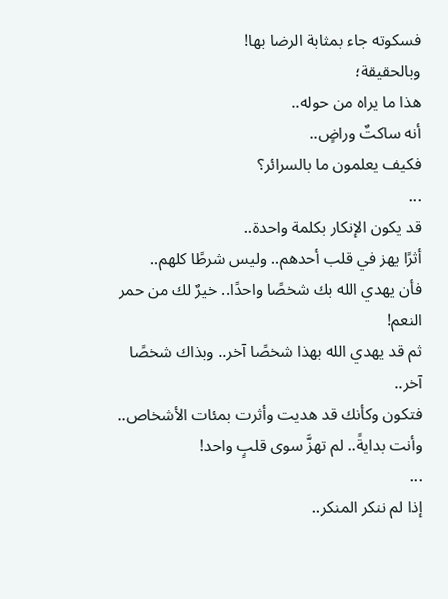فسكوته جاء بمثابة الرضا بها!
وبالحقيقة؛
هذا ما يراه من حوله..
أنه ساكتٌ وراضٍ..
فكيف يعلمون ما بالسرائر؟
...
قد يكون الإنكار بكلمة واحدة..
أثرًا يهز في قلب أحدهم.. وليس شرطًا كلهم..
فأن يهدي الله بك شخصًا واحدًا.. خيرٌ لك من حمر النعم!
ثم قد يهدي الله بهذا شخصًا آخر.. وبذاك شخصًا آخر..
فتكون وكأنك قد هديت وأثرت بمئات الأشخاص..
وأنت بدايةً.. لم تهزَّ سوى قلبٍ واحد!
...
إذا لم ننكر المنكر..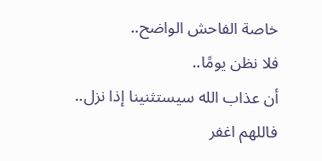خاصة الفاحش الواضح..
فلا نظن يومًا..
أن عذاب الله سيستثنينا إذا نزل..
فاللهم اغفر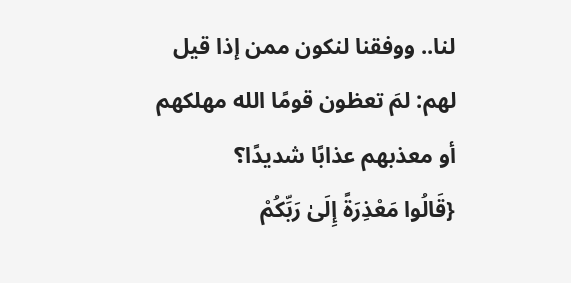لنا.. ووفقنا لنكون ممن إذا قيل لهم: لمَ تعظون قومًا الله مهلكهم أو معذبهم عذابًا شديدًا؟
{قَالُوا مَعْذِرَةً إِلَىٰ رَبِّكُمْ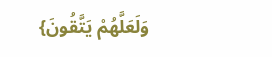وَلَعَلَّهُمْ يَتَّقُونَ}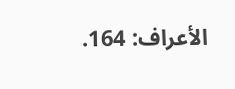الأعراف: 164.